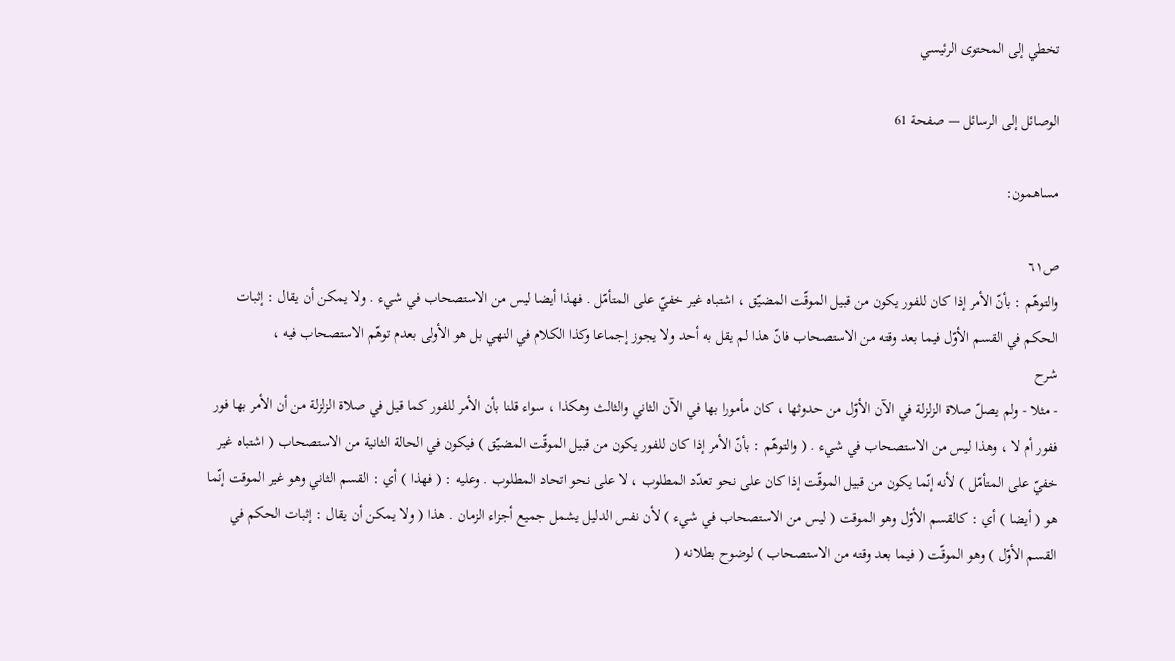تخطي إلى المحتوى الرئيسي

الوصائل إلى الرسائل — صفحة 61

مساهمون:

ص٦١
والتوهّم : بأنّ الأمر إذا كان للفور يكون من قبيل الموقّت المضيّق ، اشتباه غير خفيّ على المتأمّل . فهذا أيضا ليس من الاستصحاب في شيء . ولا يمكن أن يقال : إثبات الحكم في القسم الأوّل فيما بعد وقته من الاستصحاب فانّ هذا لم يقل به أحد ولا يجوز إجماعا وكذا الكلام في النهي بل هو الأولى بعدم توهّم الاستصحاب فيه ،
شرح
- مثلا - ولم يصلّ صلاة الزلزلة في الآن الأوّل من حدوثها ، كان مأمورا بها في الآن الثاني والثالث وهكذا ، سواء قلنا بأن الأمر للفور كما قيل في صلاة الزلزلة من أن الأمر بها فور ففور أم لا ، وهذا ليس من الاستصحاب في شيء . ( والتوهّم : بأنّ الأمر إذا كان للفور يكون من قبيل الموقّت المضيّق ) فيكون في الحالة الثانية من الاستصحاب ( اشتباه غير خفيّ على المتأمّل ) لأنه إنّما يكون من قبيل الموقّت إذا كان على نحو تعدّد المطلوب ، لا على نحو اتحاد المطلوب . وعليه : ( فهذا ) أي : القسم الثاني وهو غير الموقت إنّما هو ( أيضا ) أي : كالقسم الأوّل وهو الموقت ( ليس من الاستصحاب في شيء ) لأن نفس الدليل يشمل جميع أجزاء الزمان . هذا ( ولا يمكن أن يقال : إثبات الحكم في القسم الأوّل ) وهو الموقّت ( فيما بعد وقته من الاستصحاب ) لوضوح بطلانه (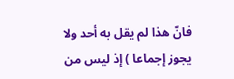فانّ هذا لم يقل به أحد ولا يجوز إجماعا ) إذ ليس من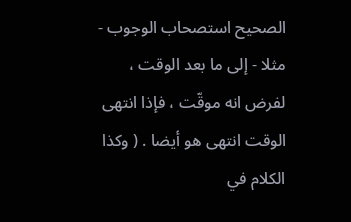الصحيح استصحاب الوجوب - مثلا - إلى ما بعد الوقت ، لفرض انه موقّت ، فإذا انتهى الوقت انتهى هو أيضا . ( وكذا الكلام في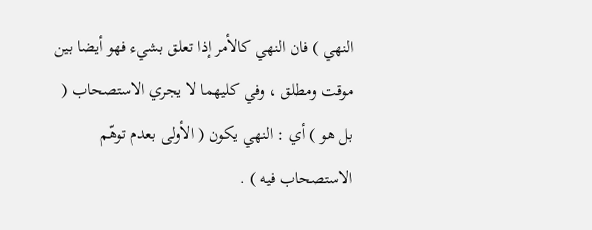النهي ) فان النهي كالأمر إذا تعلق بشيء فهو أيضا بين موقت ومطلق ، وفي كليهما لا يجري الاستصحاب ( بل هو ) أي : النهي يكون ( الأولى بعدم توهّم الاستصحاب فيه ) .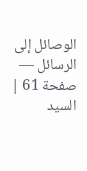الوصائل إلى الرسائل — صفحة 61 | السيد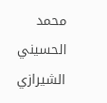محمد الحسيني الشيرازي